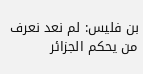بن فليس: لم نعد نعرف من يحكم الجزائر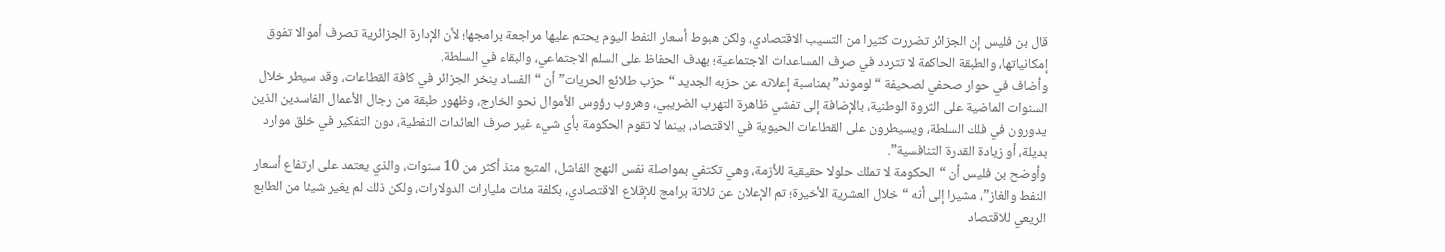قال بن فليس إن الجزائر تضررت كثيرا من التسيب الاقتصادي، ولكن هبوط أسعار النفط اليوم يحتم عليها مراجعة برامجها؛ لأن الإدارة الجزائرية تصرف أموالا تفوق إمكانياتها، والطبقة الحاكمة لا تتردد في صرف المساعدات الاجتماعية؛ بهدف الحفاظ على السلم الاجتماعي، والبقاء في السلطة.
وأضاف في حوار صحفي لصحيفة “لوموند” بمناسبة إعلانه عن حزبه الجديد “حزب طلائع الحريات” أن “الفساد ينخر الجزائر في كافة القطاعات، وقد سيطر خلال السنوات الماضية على الثروة الوطنية، بالإضافة إلى تفشي ظاهرة التهرب الضريبي، وهروب رؤوس الأموال نحو الخارج، وظهور طبقة من رجال الأعمال الفاسدين الذين يدورون في فلك السلطة، ويسيطرون على القطاعات الحيوية في الاقتصاد، بينما لا تقوم الحكومة بأي شيء غير صرف العائدات النفطية، دون التفكير في خلق موارد بديلة، أو زيادة القدرة التنافسية”.
وأوضح بن فليس أن “الحكومة لا تملك حلولا حقيقية للأزمة، وهي تكتفي بمواصلة نفس النهج الفاشل، المتبع منذ أكثر من 10 سنوات، والذي يعتمد على ارتفاع أسعار النفط والغاز”، مشيرا إلى أنه “خلال العشرية الأخيرة؛ تم الإعلان عن ثلاثة برامج للإقلاع الاقتصادي، بكلفة مئات مليارات الدولارات، ولكن ذلك لم يغير شيئا من الطابع الريعي للاقتصاد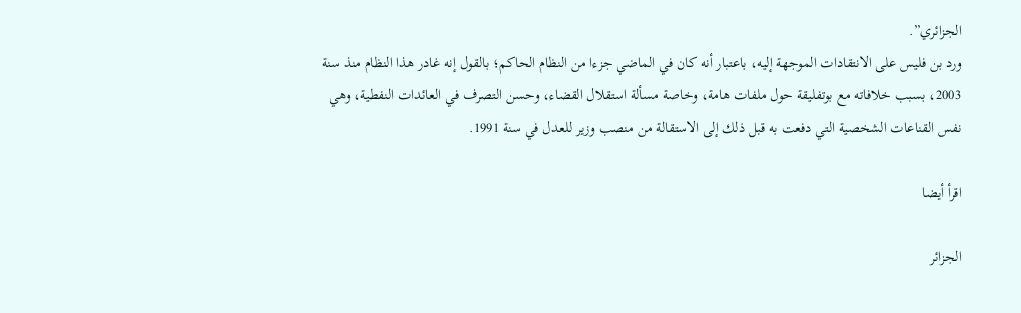الجزائري”.
ورد بن فليس على الانتقادات الموجهة إليه، باعتبار أنه كان في الماضي جزءا من النظام الحاكم؛ بالقول إنه غادر هذا النظام منذ سنة 2003، بسبب خلافاته مع بوتفليقة حول ملفات هامة، وخاصة مسألة استقلال القضاء، وحسن التصرف في العائدات النفطية، وهي نفس القناعات الشخصية التي دفعت به قبل ذلك إلى الاستقالة من منصب وزير للعدل في سنة 1991.

اقرأ أيضا

الجزائر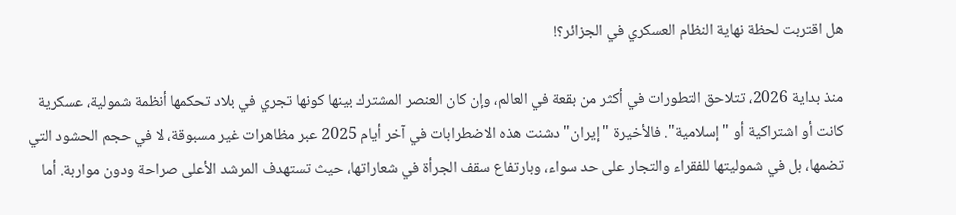هل اقتربت لحظة نهاية النظام العسكري في الجزائر؟!

منذ بداية 2026، تتلاحق التطورات في أكثر من بقعة في العالم، وإن كان العنصر المشترك بينها كونها تجري في بلاد تحكمها أنظمة شمولية، عسكرية كانت أو اشتراكية أو "إسلامية". فالأخيرة "إيران" دشنت هذه الاضطرابات في آخر أيام 2025 عبر مظاهرات غير مسبوقة، لا في حجم الحشود التي تضمها، بل في شموليتها للفقراء والتجار على حد سواء، وبارتفاع سقف الجرأة في شعاراتها، حيث تستهدف المرشد الأعلى صراحة ودون مواربة. أما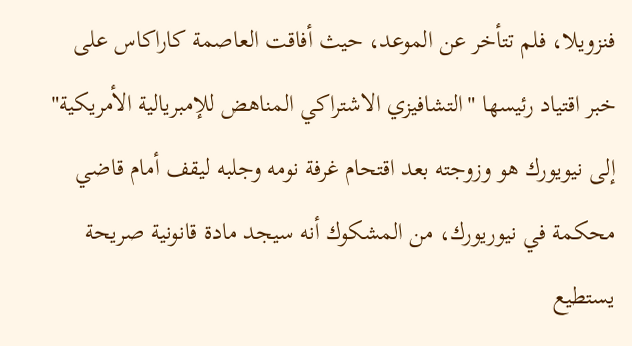فنزويلا، فلم تتأخر عن الموعد، حيث أفاقت العاصمة كاراكاس على خبر اقتياد رئيسها "التشافيزي الاشتراكي المناهض للإمبريالية الأمريكية" إلى نيويورك هو وزوجته بعد اقتحام غرفة نومه وجلبه ليقف أمام قاضي محكمة في نيوريورك، من المشكوك أنه سيجد مادة قانونية صريحة يستطيع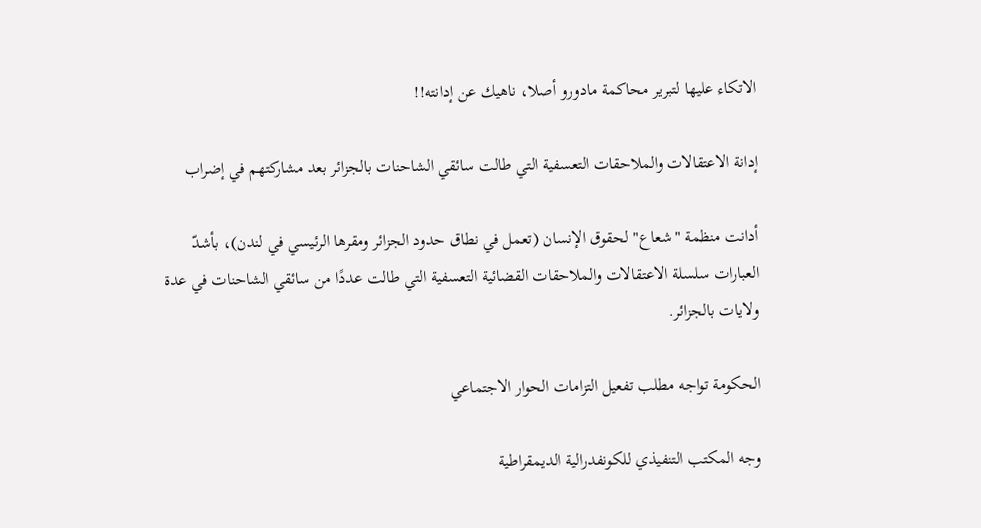الاتكاء عليها لتبرير محاكمة مادورو أصلا، ناهيك عن إدانته!!

إدانة الاعتقالات والملاحقات التعسفية التي طالت سائقي الشاحنات بالجزائر بعد مشاركتهم في إضراب

أدانت منظمة "شعاع" لحقوق الإنسان (تعمل في نطاق حدود الجزائر ومقرها الرئيسي في لندن)، بأشدّ العبارات سلسلة الاعتقالات والملاحقات القضائية التعسفية التي طالت عددًا من سائقي الشاحنات في عدة ولايات بالجزائر.

الحكومة تواجه مطلب تفعيل التزامات الحوار الاجتماعي

وجه المكتب التنفيذي للكونفدرالية الديمقراطية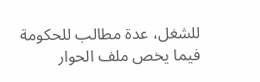للشغل، عدة مطالب للحكومة فيما يخص ملف الحوار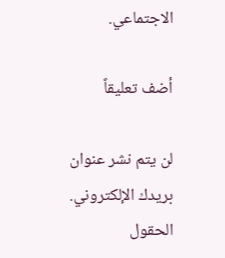الاجتماعي.

أضف تعليقاً

لن يتم نشر عنوان بريدك الإلكتروني. الحقول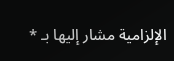الإلزامية مشار إليها بـ *